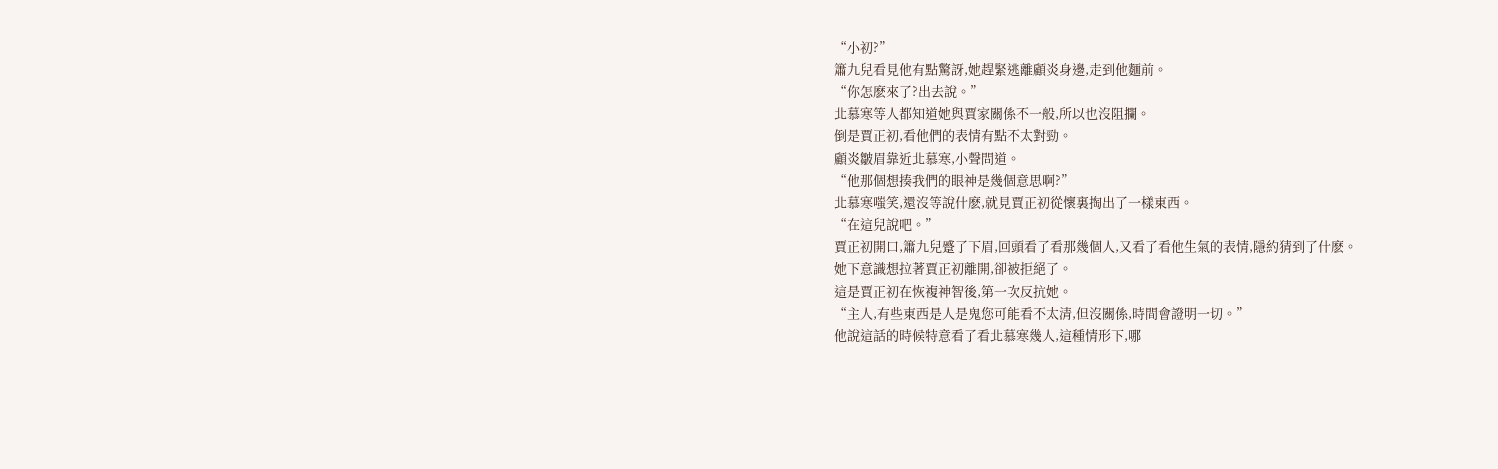“小初?”
簫九兒看見他有點驚訝,她趕緊逃離顧炎身邊,走到他麵前。
“你怎麽來了?出去說。”
北慕寒等人都知道她與賈家關係不一般,所以也沒阻攔。
倒是賈正初,看他們的表情有點不太對勁。
顧炎皺眉靠近北慕寒,小聲問道。
“他那個想揍我們的眼神是幾個意思啊?”
北慕寒嗤笑,還沒等說什麽,就見賈正初從懷裏掏出了一樣東西。
“在這兒說吧。”
賈正初開口,簫九兒蹙了下眉,回頭看了看那幾個人,又看了看他生氣的表情,隱約猜到了什麽。
她下意識想拉著賈正初離開,卻被拒絕了。
這是賈正初在恢複神智後,第一次反抗她。
“主人,有些東西是人是鬼您可能看不太清,但沒關係,時間會證明一切。”
他說這話的時候特意看了看北慕寒幾人,這種情形下,哪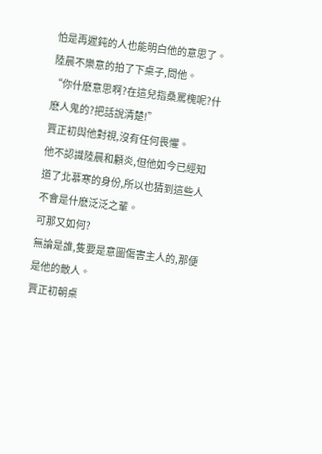怕是再遲鈍的人也能明白他的意思了。
陸晨不樂意的拍了下桌子,問他。
“你什麽意思啊?在這兒指桑罵槐呢?什麽人鬼的?把話說清楚!”
賈正初與他對視,沒有任何畏懼。
他不認識陸晨和顧炎,但他如今已經知道了北慕寒的身份,所以也猜到這些人不會是什麽泛泛之輩。
可那又如何?
無論是誰,隻要是意圖傷害主人的,那便是他的敵人。
賈正初朝桌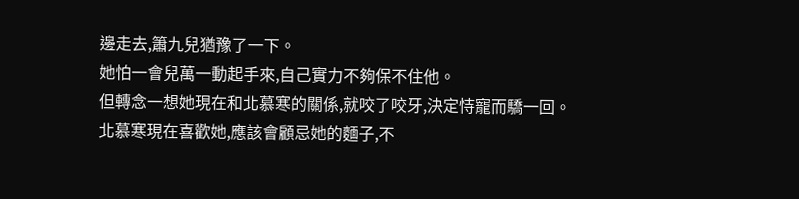邊走去,簫九兒猶豫了一下。
她怕一會兒萬一動起手來,自己實力不夠保不住他。
但轉念一想她現在和北慕寒的關係,就咬了咬牙,決定恃寵而驕一回。
北慕寒現在喜歡她,應該會顧忌她的麵子,不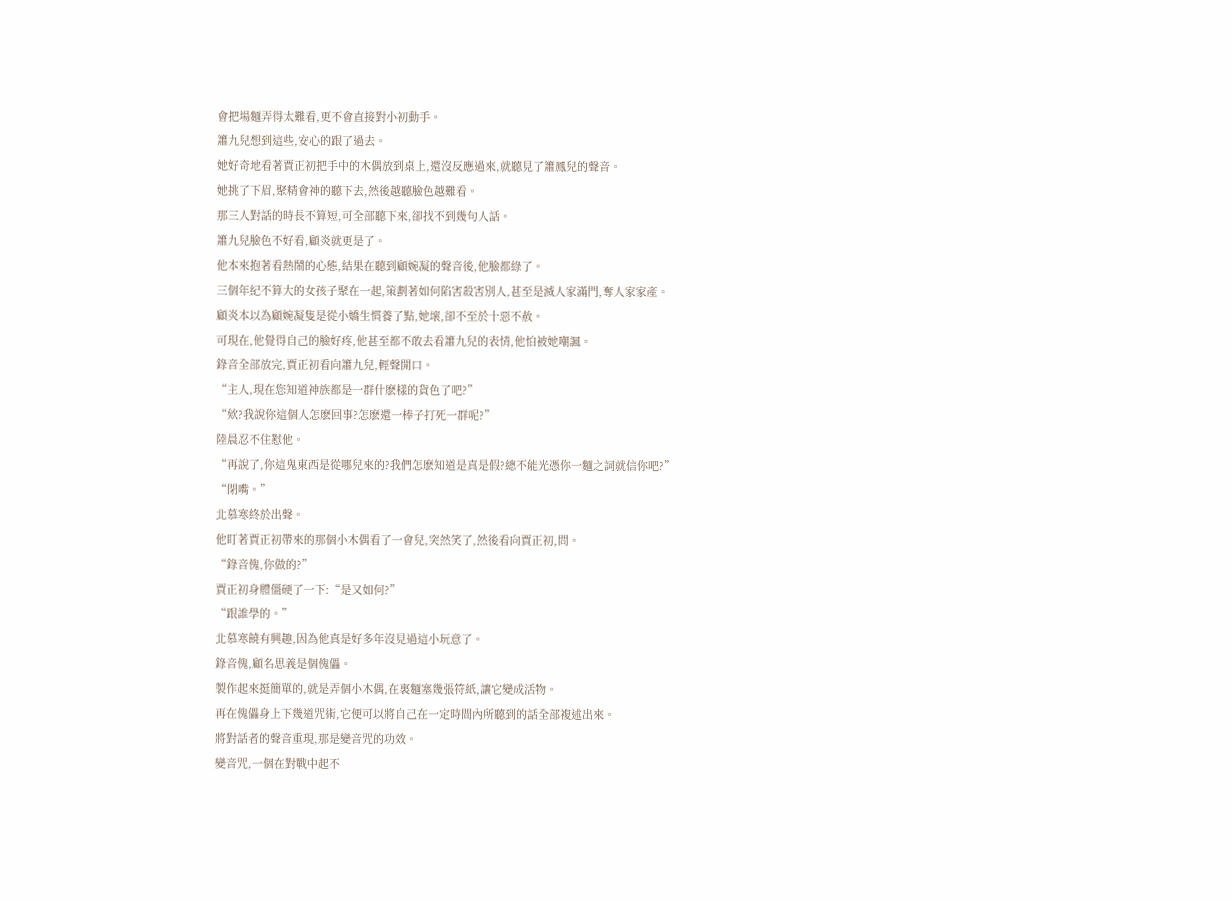會把場麵弄得太難看,更不會直接對小初動手。
簫九兒想到這些,安心的跟了過去。
她好奇地看著賈正初把手中的木偶放到桌上,還沒反應過來,就聽見了簫鳳兒的聲音。
她挑了下眉,聚精會神的聽下去,然後越聽臉色越難看。
那三人對話的時長不算短,可全部聽下來,卻找不到幾句人話。
簫九兒臉色不好看,顧炎就更是了。
他本來抱著看熱鬧的心態,結果在聽到顧婉凝的聲音後,他臉都綠了。
三個年紀不算大的女孩子聚在一起,策劃著如何陷害殺害別人,甚至是滅人家滿門,奪人家家產。
顧炎本以為顧婉凝隻是從小嬌生慣養了點,她壞,卻不至於十惡不赦。
可現在,他覺得自己的臉好疼,他甚至都不敢去看簫九兒的表情,他怕被她嘲諷。
錄音全部放完,賈正初看向簫九兒,輕聲開口。
“主人,現在您知道神族都是一群什麽樣的貨色了吧?”
“欸?我說你這個人怎麽回事?怎麽還一棒子打死一群呢?”
陸晨忍不住懟他。
“再說了,你這鬼東西是從哪兒來的?我們怎麽知道是真是假?總不能光憑你一麵之詞就信你吧?”
“閉嘴。”
北慕寒終於出聲。
他盯著賈正初帶來的那個小木偶看了一會兒,突然笑了,然後看向賈正初,問。
“錄音傀,你做的?”
賈正初身體僵硬了一下:“是又如何?”
“跟誰學的。”
北慕寒饒有興趣,因為他真是好多年沒見過這小玩意了。
錄音傀,顧名思義是個傀儡。
製作起來挺簡單的,就是弄個小木偶,在裏麵塞幾張符紙,讓它變成活物。
再在傀儡身上下幾道咒術,它便可以將自己在一定時間內所聽到的話全部複述出來。
將對話者的聲音重現,那是變音咒的功效。
變音咒,一個在對戰中起不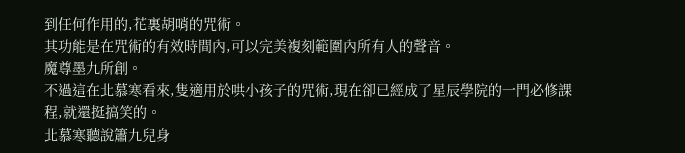到任何作用的,花裏胡哨的咒術。
其功能是在咒術的有效時間內,可以完美複刻範圍內所有人的聲音。
魔尊墨九所創。
不過這在北慕寒看來,隻適用於哄小孩子的咒術,現在卻已經成了星辰學院的一門必修課程,就還挺搞笑的。
北慕寒聽說簫九兒身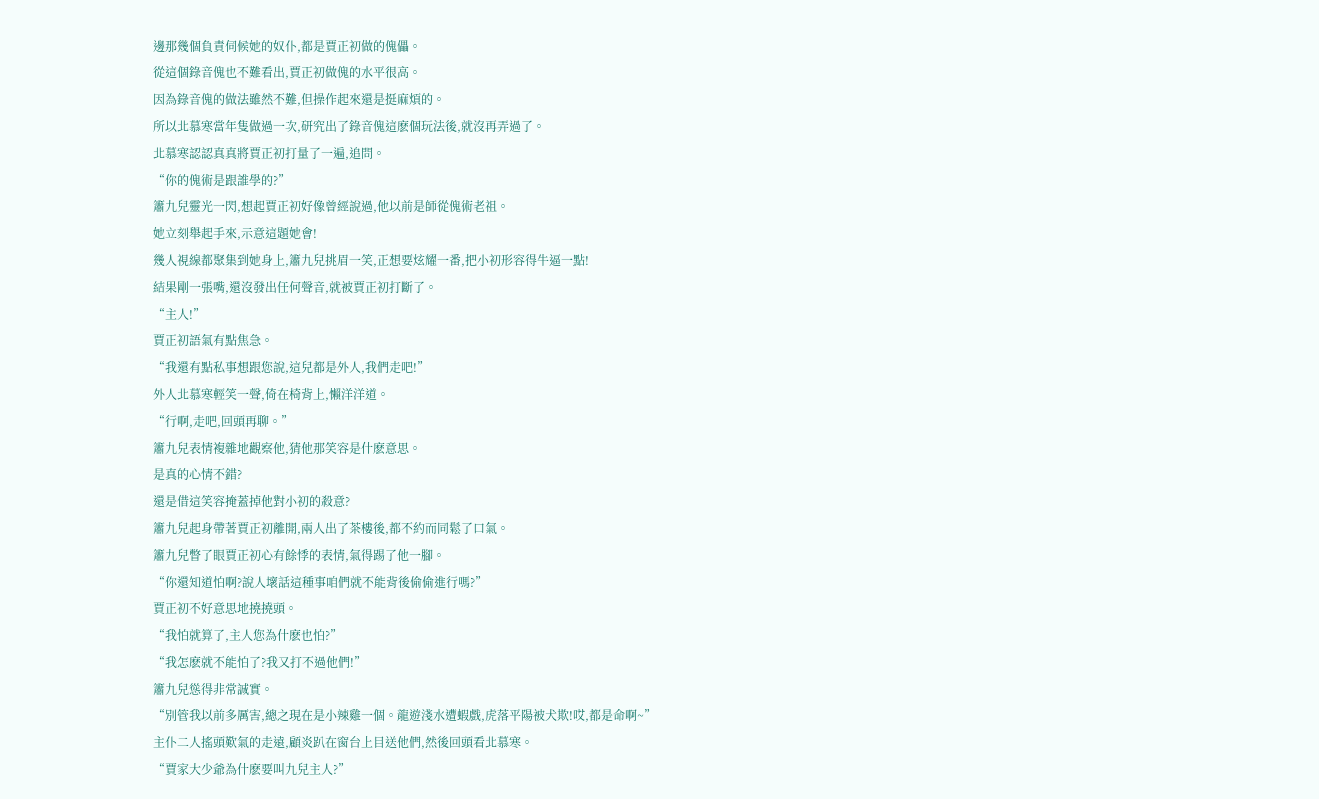邊那幾個負責伺候她的奴仆,都是賈正初做的傀儡。
從這個錄音傀也不難看出,賈正初做傀的水平很高。
因為錄音傀的做法雖然不難,但操作起來還是挺麻煩的。
所以北慕寒當年隻做過一次,研究出了錄音傀這麽個玩法後,就沒再弄過了。
北慕寒認認真真將賈正初打量了一遍,追問。
“你的傀術是跟誰學的?”
簫九兒靈光一閃,想起賈正初好像曾經說過,他以前是師從傀術老祖。
她立刻舉起手來,示意這題她會!
幾人視線都聚集到她身上,簫九兒挑眉一笑,正想要炫耀一番,把小初形容得牛逼一點!
結果剛一張嘴,還沒發出任何聲音,就被賈正初打斷了。
“主人!”
賈正初語氣有點焦急。
“我還有點私事想跟您說,這兒都是外人,我們走吧!”
外人北慕寒輕笑一聲,倚在椅背上,懶洋洋道。
“行啊,走吧,回頭再聊。”
簫九兒表情複雜地觀察他,猜他那笑容是什麽意思。
是真的心情不錯?
還是借這笑容掩蓋掉他對小初的殺意?
簫九兒起身帶著賈正初離開,兩人出了茶樓後,都不約而同鬆了口氣。
簫九兒瞥了眼賈正初心有餘悸的表情,氣得踢了他一腳。
“你還知道怕啊?說人壞話這種事咱們就不能背後偷偷進行嗎?”
賈正初不好意思地撓撓頭。
“我怕就算了,主人您為什麽也怕?”
“我怎麽就不能怕了?我又打不過他們!”
簫九兒慫得非常誠實。
“別管我以前多厲害,總之現在是小辣雞一個。龍遊淺水遭蝦戲,虎落平陽被犬欺!哎,都是命啊~”
主仆二人搖頭歎氣的走遠,顧炎趴在窗台上目送他們,然後回頭看北慕寒。
“賈家大少爺為什麽要叫九兒主人?”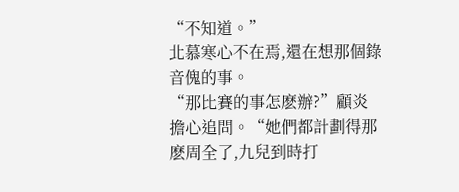“不知道。”
北慕寒心不在焉,還在想那個錄音傀的事。
“那比賽的事怎麽辦?”顧炎擔心追問。“她們都計劃得那麽周全了,九兒到時打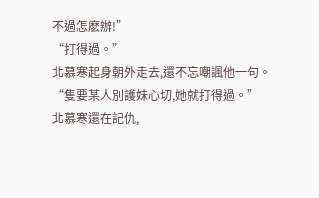不過怎麽辦!”
“打得過。”
北慕寒起身朝外走去,還不忘嘲諷他一句。
“隻要某人別護妹心切,她就打得過。”
北慕寒還在記仇,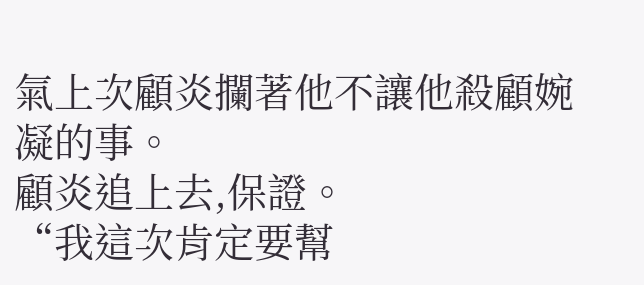氣上次顧炎攔著他不讓他殺顧婉凝的事。
顧炎追上去,保證。
“我這次肯定要幫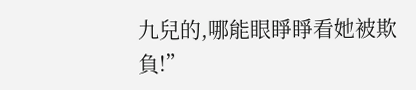九兒的,哪能眼睜睜看她被欺負!”